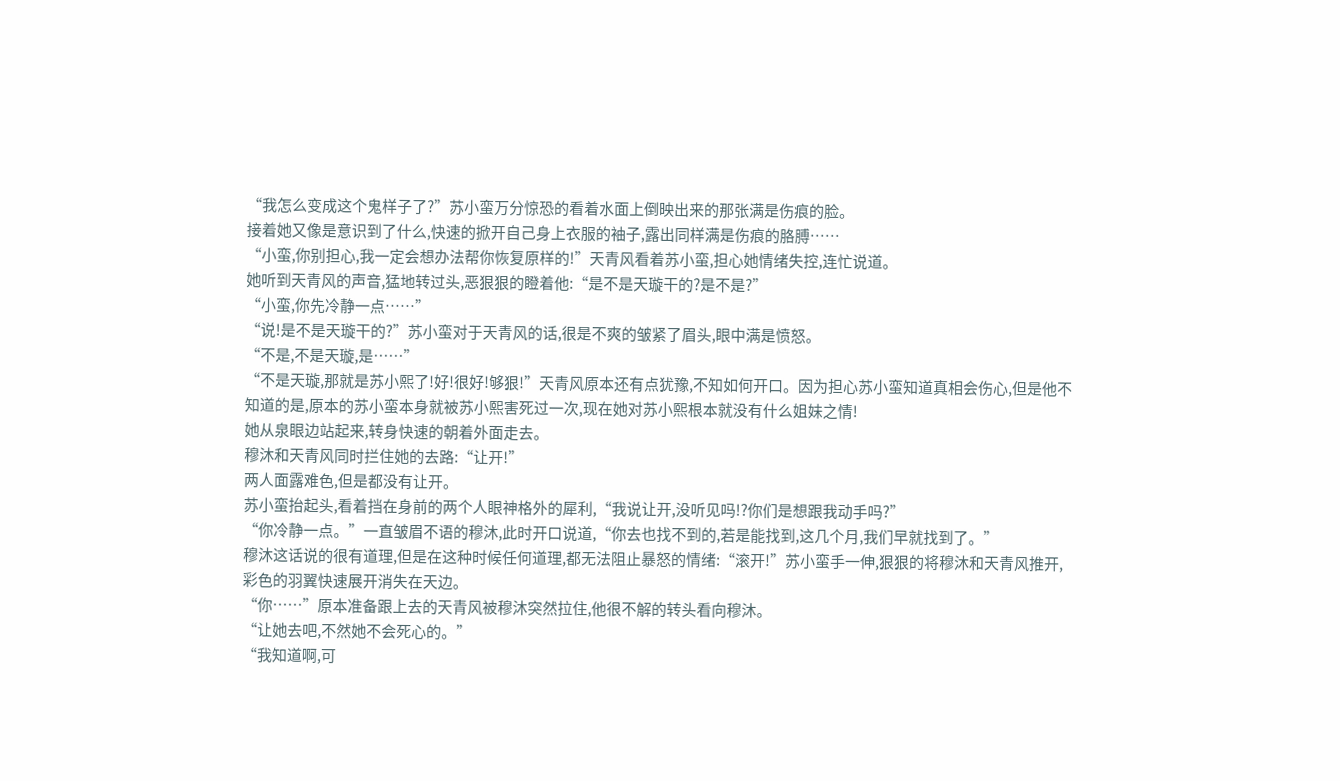“我怎么变成这个鬼样子了?”苏小蛮万分惊恐的看着水面上倒映出来的那张满是伤痕的脸。
接着她又像是意识到了什么,快速的掀开自己身上衣服的袖子,露出同样满是伤痕的胳膊……
“小蛮,你别担心,我一定会想办法帮你恢复原样的!”天青风看着苏小蛮,担心她情绪失控,连忙说道。
她听到天青风的声音,猛地转过头,恶狠狠的瞪着他:“是不是天璇干的?是不是?”
“小蛮,你先冷静一点……”
“说!是不是天璇干的?”苏小蛮对于天青风的话,很是不爽的皱紧了眉头,眼中满是愤怒。
“不是,不是天璇,是……”
“不是天璇,那就是苏小熙了!好!很好!够狠!”天青风原本还有点犹豫,不知如何开口。因为担心苏小蛮知道真相会伤心,但是他不知道的是,原本的苏小蛮本身就被苏小熙害死过一次,现在她对苏小熙根本就没有什么姐妹之情!
她从泉眼边站起来,转身快速的朝着外面走去。
穆沐和天青风同时拦住她的去路:“让开!”
两人面露难色,但是都没有让开。
苏小蛮抬起头,看着挡在身前的两个人眼神格外的犀利,“我说让开,没听见吗!?你们是想跟我动手吗?”
“你冷静一点。”一直皱眉不语的穆沐,此时开口说道,“你去也找不到的,若是能找到,这几个月,我们早就找到了。”
穆沐这话说的很有道理,但是在这种时候任何道理,都无法阻止暴怒的情绪:“滚开!”苏小蛮手一伸,狠狠的将穆沐和天青风推开,彩色的羽翼快速展开消失在天边。
“你……”原本准备跟上去的天青风被穆沐突然拉住,他很不解的转头看向穆沐。
“让她去吧,不然她不会死心的。”
“我知道啊,可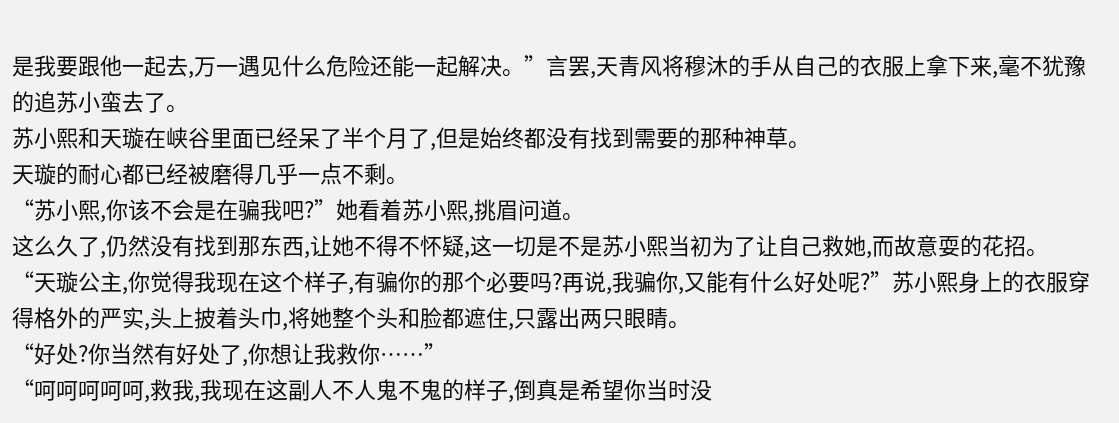是我要跟他一起去,万一遇见什么危险还能一起解决。”言罢,天青风将穆沐的手从自己的衣服上拿下来,毫不犹豫的追苏小蛮去了。
苏小熙和天璇在峡谷里面已经呆了半个月了,但是始终都没有找到需要的那种神草。
天璇的耐心都已经被磨得几乎一点不剩。
“苏小熙,你该不会是在骗我吧?”她看着苏小熙,挑眉问道。
这么久了,仍然没有找到那东西,让她不得不怀疑,这一切是不是苏小熙当初为了让自己救她,而故意耍的花招。
“天璇公主,你觉得我现在这个样子,有骗你的那个必要吗?再说,我骗你,又能有什么好处呢?”苏小熙身上的衣服穿得格外的严实,头上披着头巾,将她整个头和脸都遮住,只露出两只眼睛。
“好处?你当然有好处了,你想让我救你……”
“呵呵呵呵呵,救我,我现在这副人不人鬼不鬼的样子,倒真是希望你当时没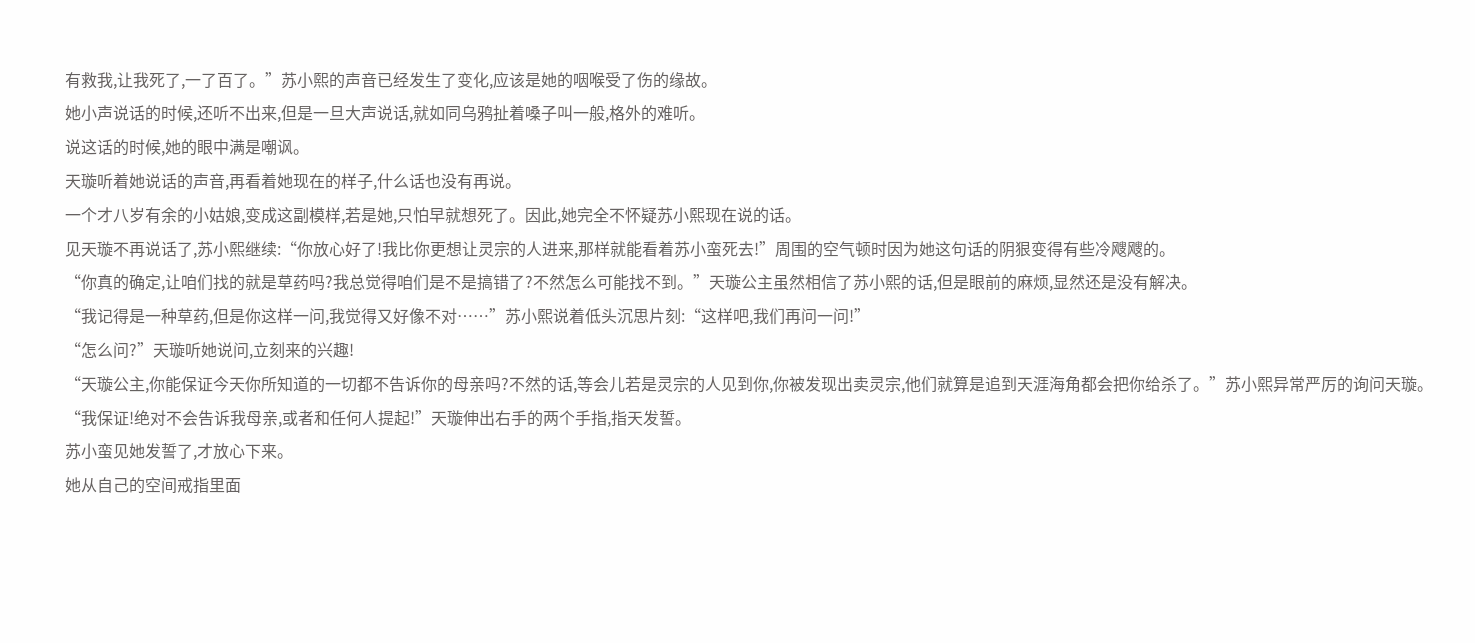有救我,让我死了,一了百了。”苏小熙的声音已经发生了变化,应该是她的咽喉受了伤的缘故。
她小声说话的时候,还听不出来,但是一旦大声说话,就如同乌鸦扯着嗓子叫一般,格外的难听。
说这话的时候,她的眼中满是嘲讽。
天璇听着她说话的声音,再看着她现在的样子,什么话也没有再说。
一个才八岁有余的小姑娘,变成这副模样,若是她,只怕早就想死了。因此,她完全不怀疑苏小熙现在说的话。
见天璇不再说话了,苏小熙继续:“你放心好了!我比你更想让灵宗的人进来,那样就能看着苏小蛮死去!”周围的空气顿时因为她这句话的阴狠变得有些冷飕飕的。
“你真的确定,让咱们找的就是草药吗?我总觉得咱们是不是搞错了?不然怎么可能找不到。”天璇公主虽然相信了苏小熙的话,但是眼前的麻烦,显然还是没有解决。
“我记得是一种草药,但是你这样一问,我觉得又好像不对……”苏小熙说着低头沉思片刻:“这样吧,我们再问一问!”
“怎么问?”天璇听她说问,立刻来的兴趣!
“天璇公主,你能保证今天你所知道的一切都不告诉你的母亲吗?不然的话,等会儿若是灵宗的人见到你,你被发现出卖灵宗,他们就算是追到天涯海角都会把你给杀了。”苏小熙异常严厉的询问天璇。
“我保证!绝对不会告诉我母亲,或者和任何人提起!”天璇伸出右手的两个手指,指天发誓。
苏小蛮见她发誓了,才放心下来。
她从自己的空间戒指里面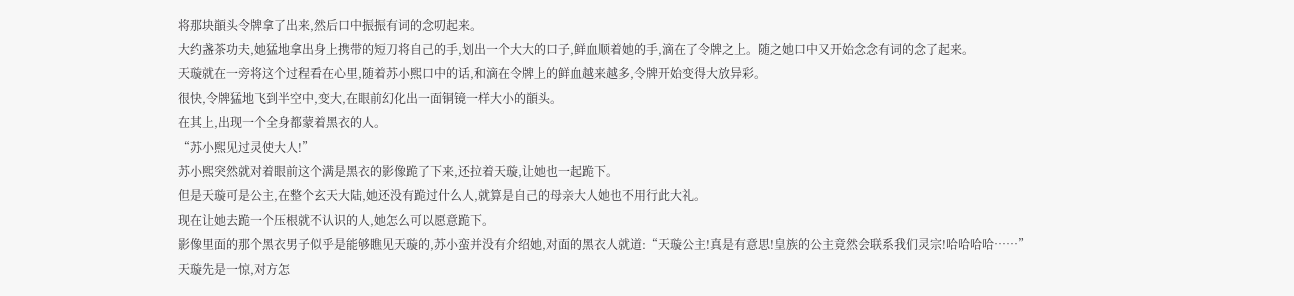将那块䭭头令牌拿了出来,然后口中振振有词的念叨起来。
大约盏茶功夫,她猛地拿出身上携带的短刀将自己的手,划出一个大大的口子,鲜血顺着她的手,滴在了令牌之上。随之她口中又开始念念有词的念了起来。
天璇就在一旁将这个过程看在心里,随着苏小熙口中的话,和滴在令牌上的鲜血越来越多,令牌开始变得大放异彩。
很快,令牌猛地飞到半空中,变大,在眼前幻化出一面铜镜一样大小的䭭头。
在其上,出现一个全身都蒙着黑衣的人。
“苏小熙见过灵使大人!”
苏小熙突然就对着眼前这个满是黑衣的影像跪了下来,还拉着天璇,让她也一起跪下。
但是天璇可是公主,在整个玄天大陆,她还没有跪过什么人,就算是自己的母亲大人她也不用行此大礼。
现在让她去跪一个压根就不认识的人,她怎么可以愿意跪下。
影像里面的那个黑衣男子似乎是能够瞧见天璇的,苏小蛮并没有介绍她,对面的黑衣人就道:“天璇公主!真是有意思!皇族的公主竟然会联系我们灵宗!哈哈哈哈……”
天璇先是一惊,对方怎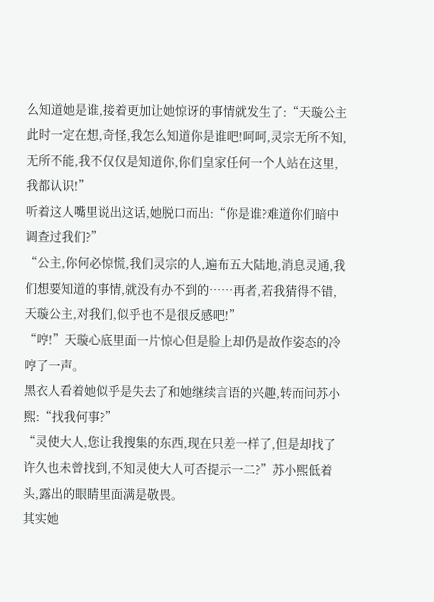么知道她是谁,接着更加让她惊讶的事情就发生了:“天璇公主此时一定在想,奇怪,我怎么知道你是谁吧!呵呵,灵宗无所不知,无所不能,我不仅仅是知道你,你们皇家任何一个人站在这里,我都认识!”
听着这人嘴里说出这话,她脱口而出:“你是谁?难道你们暗中调查过我们?”
“公主,你何必惊慌,我们灵宗的人,遍布五大陆地,消息灵通,我们想要知道的事情,就没有办不到的……再者,若我猜得不错,天璇公主,对我们,似乎也不是很反感吧!”
“哼!”天璇心底里面一片惊心但是脸上却仍是故作姿态的冷哼了一声。
黑衣人看着她似乎是失去了和她继续言语的兴趣,转而问苏小熙:“找我何事?”
“灵使大人,您让我搜集的东西,现在只差一样了,但是却找了许久也未曾找到,不知灵使大人可否提示一二?”苏小熙低着头,露出的眼睛里面满是敬畏。
其实她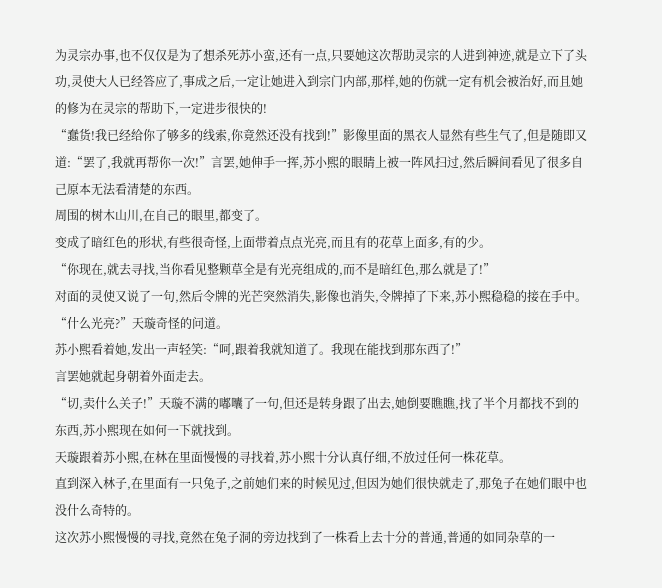为灵宗办事,也不仅仅是为了想杀死苏小蛮,还有一点,只要她这次帮助灵宗的人进到神迹,就是立下了头功,灵使大人已经答应了,事成之后,一定让她进入到宗门内部,那样,她的伤就一定有机会被治好,而且她的修为在灵宗的帮助下,一定进步很快的!
“蠢货!我已经给你了够多的线索,你竟然还没有找到!”影像里面的黑衣人显然有些生气了,但是随即又道:“罢了,我就再帮你一次!”言罢,她伸手一挥,苏小熙的眼睛上被一阵风扫过,然后瞬间看见了很多自己原本无法看清楚的东西。
周围的树木山川,在自己的眼里,都变了。
变成了暗红色的形状,有些很奇怪,上面带着点点光亮,而且有的花草上面多,有的少。
“你现在,就去寻找,当你看见整颗草全是有光亮组成的,而不是暗红色,那么就是了!”
对面的灵使又说了一句,然后令牌的光芒突然消失,影像也消失,令牌掉了下来,苏小熙稳稳的接在手中。
“什么光亮?”天璇奇怪的问道。
苏小熙看着她,发出一声轻笑:“呵,跟着我就知道了。我现在能找到那东西了!”
言罢她就起身朝着外面走去。
“切,卖什么关子!”天璇不满的嘟囔了一句,但还是转身跟了出去,她倒要瞧瞧,找了半个月都找不到的东西,苏小熙现在如何一下就找到。
天璇跟着苏小熙,在林在里面慢慢的寻找着,苏小熙十分认真仔细,不放过任何一株花草。
直到深入林子,在里面有一只兔子,之前她们来的时候见过,但因为她们很快就走了,那兔子在她们眼中也没什么奇特的。
这次苏小熙慢慢的寻找,竟然在兔子洞的旁边找到了一株看上去十分的普通,普通的如同杂草的一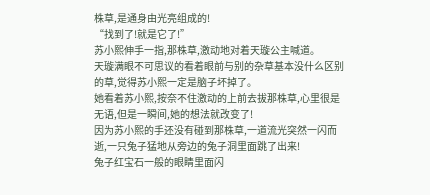株草,是通身由光亮组成的!
“找到了!就是它了!”
苏小熙伸手一指,那株草,激动地对着天璇公主喊道。
天璇满眼不可思议的看着眼前与别的杂草基本没什么区别的草,觉得苏小熙一定是脑子坏掉了。
她看着苏小熙,按奈不住激动的上前去拔那株草,心里很是无语,但是一瞬间,她的想法就改变了!
因为苏小熙的手还没有碰到那株草,一道流光突然一闪而逝,一只兔子猛地从旁边的兔子洞里面跳了出来!
兔子红宝石一般的眼睛里面闪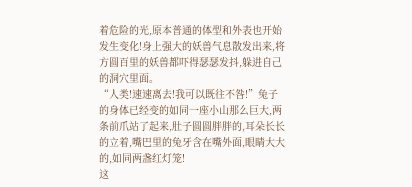着危险的光,原本普通的体型和外表也开始发生变化!身上强大的妖兽气息散发出来,将方圆百里的妖兽都吓得瑟瑟发抖,躲进自己的洞穴里面。
“人类!速速离去!我可以既往不咎!”兔子的身体已经变的如同一座小山那么巨大,两条前爪站了起来,肚子圆圆胖胖的,耳朵长长的立着,嘴巴里的兔牙含在嘴外面,眼睛大大的,如同两盏红灯笼!
这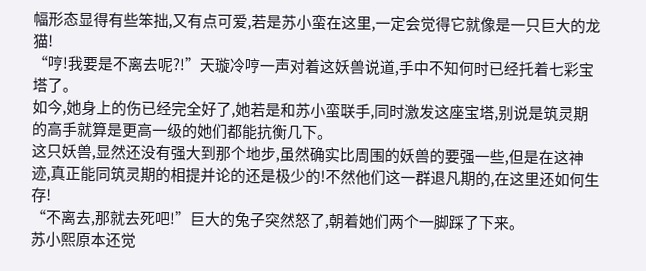幅形态显得有些笨拙,又有点可爱,若是苏小蛮在这里,一定会觉得它就像是一只巨大的龙猫!
“哼!我要是不离去呢?!”天璇冷哼一声对着这妖兽说道,手中不知何时已经托着七彩宝塔了。
如今,她身上的伤已经完全好了,她若是和苏小蛮联手,同时激发这座宝塔,别说是筑灵期的高手就算是更高一级的她们都能抗衡几下。
这只妖兽,显然还没有强大到那个地步,虽然确实比周围的妖兽的要强一些,但是在这神迹,真正能同筑灵期的相提并论的还是极少的!不然他们这一群退凡期的,在这里还如何生存!
“不离去,那就去死吧!”巨大的兔子突然怒了,朝着她们两个一脚踩了下来。
苏小熙原本还觉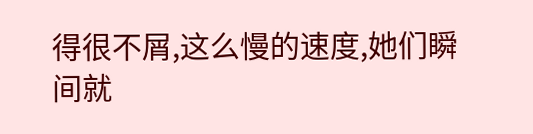得很不屑,这么慢的速度,她们瞬间就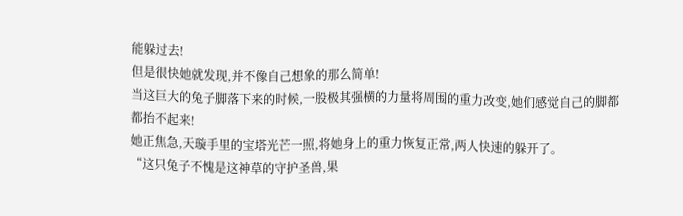能躲过去!
但是很快她就发现,并不像自己想象的那么简单!
当这巨大的兔子脚落下来的时候,一股极其强横的力量将周围的重力改变,她们感觉自己的脚都都抬不起来!
她正焦急,天璇手里的宝塔光芒一照,将她身上的重力恢复正常,两人快速的躲开了。
“这只兔子不愧是这神草的守护圣兽,果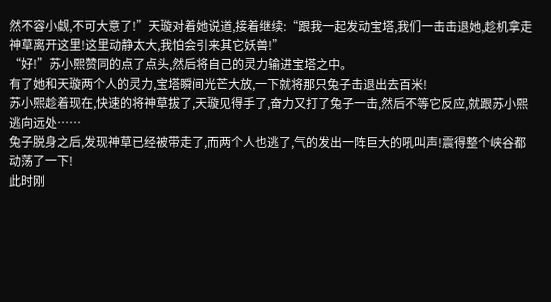然不容小觑,不可大意了!”天璇对着她说道,接着继续:“跟我一起发动宝塔,我们一击击退她,趁机拿走神草离开这里!这里动静太大,我怕会引来其它妖兽!”
“好!”苏小熙赞同的点了点头,然后将自己的灵力输进宝塔之中。
有了她和天璇两个人的灵力,宝塔瞬间光芒大放,一下就将那只兔子击退出去百米!
苏小熙趁着现在,快速的将神草拔了,天璇见得手了,奋力又打了兔子一击,然后不等它反应,就跟苏小熙逃向远处……
兔子脱身之后,发现神草已经被带走了,而两个人也逃了,气的发出一阵巨大的吼叫声!震得整个峡谷都动荡了一下!
此时刚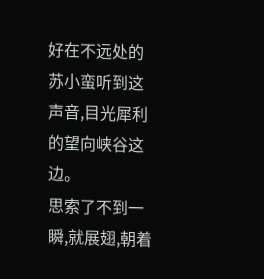好在不远处的苏小蛮听到这声音,目光犀利的望向峡谷这边。
思索了不到一瞬,就展翅,朝着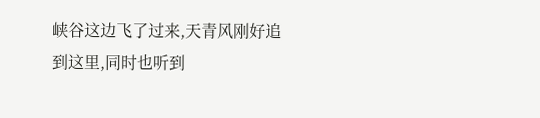峡谷这边飞了过来,天青风刚好追到这里,同时也听到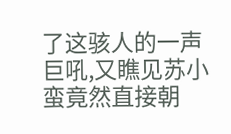了这骇人的一声巨吼,又瞧见苏小蛮竟然直接朝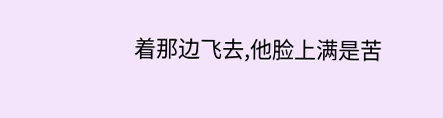着那边飞去,他脸上满是苦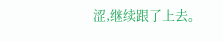涩,继续跟了上去。